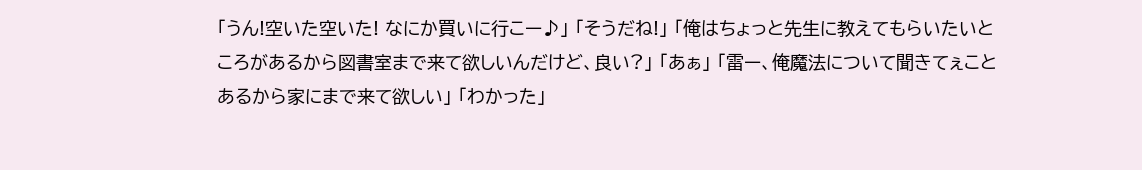「うん!空いた空いた! なにか買いに行こー♪」 「そうだね!」 「俺はちょっと先生に教えてもらいたいところがあるから図書室まで来て欲しいんだけど、良い?」 「あぁ」 「雷ー、俺魔法について聞きてぇことあるから家にまで来て欲しい」 「わかった」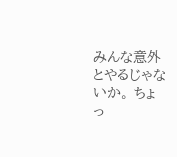みんな意外とやるじゃないか。 ちょっ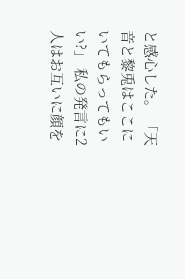と感心した。 「天音と黎兎はここにいてもらってもいい?」 私の発言に2人はお互いに顔を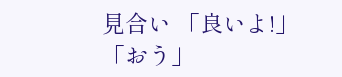見合い 「良いよ!」 「おう」